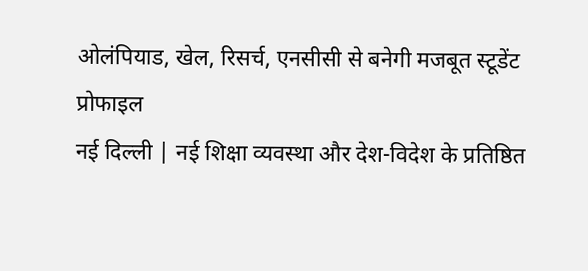ओलंपियाड, खेल, रिसर्च, एनसीसी से बनेगी मजबूत स्टूडेंट प्रोफाइल
नई दिल्ली | नई शिक्षा व्यवस्था और देश-विदेश के प्रतिष्ठित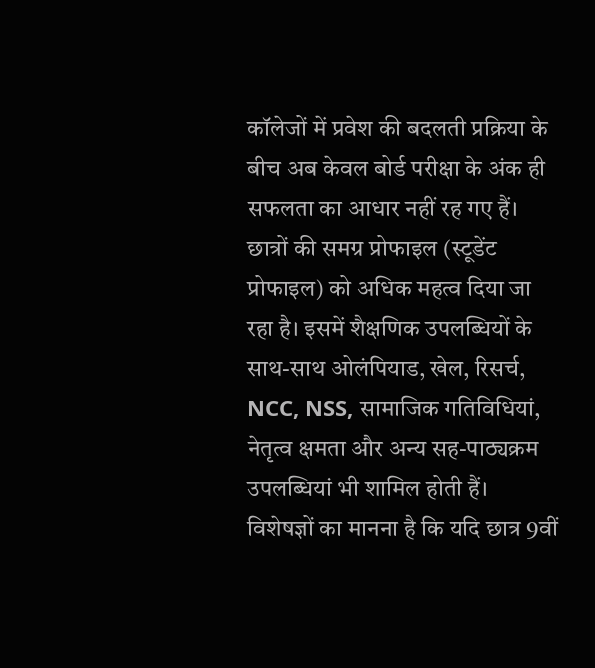कॉलेजों में प्रवेश की बदलती प्रक्रिया के बीच अब केवल बोर्ड परीक्षा के अंक ही सफलता का आधार नहीं रह गए हैं। छात्रों की समग्र प्रोफाइल (स्टूडेंट प्रोफाइल) को अधिक महत्व दिया जा रहा है। इसमें शैक्षणिक उपलब्धियों के साथ-साथ ओलंपियाड, खेल, रिसर्च, NCC, NSS, सामाजिक गतिविधियां, नेतृत्व क्षमता और अन्य सह-पाठ्यक्रम उपलब्धियां भी शामिल होती हैं। विशेषज्ञों का मानना है कि यदि छात्र 9वीं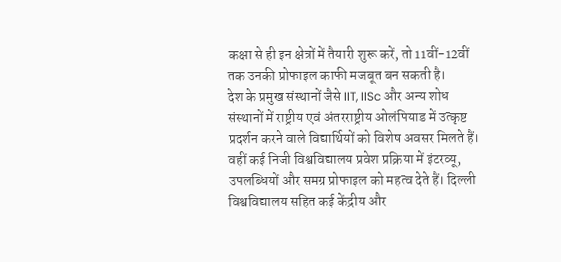कक्षा से ही इन क्षेत्रों में तैयारी शुरू करें, तो 11वीं-12वीं तक उनकी प्रोफाइल काफी मजबूत बन सकती है।
देश के प्रमुख संस्थानों जैसे IIT, IISc और अन्य शोध संस्थानों में राष्ट्रीय एवं अंतरराष्ट्रीय ओलंपियाड में उत्कृष्ट प्रदर्शन करने वाले विद्यार्थियों को विशेष अवसर मिलते हैं। वहीं कई निजी विश्वविद्यालय प्रवेश प्रक्रिया में इंटरव्यू, उपलब्धियों और समग्र प्रोफाइल को महत्व देते हैं। दिल्ली विश्वविद्यालय सहित कई केंद्रीय और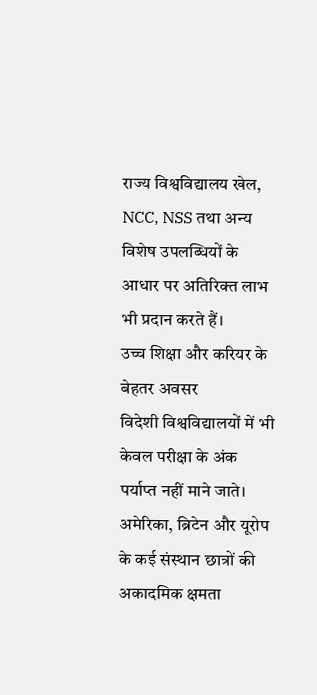राज्य विश्वविद्यालय खेल, NCC, NSS तथा अन्य विशेष उपलब्धियों के आधार पर अतिरिक्त लाभ भी प्रदान करते हैं।
उच्च शिक्षा और करियर के बेहतर अवसर
विदेशी विश्वविद्यालयों में भी केवल परीक्षा के अंक पर्याप्त नहीं माने जाते। अमेरिका, ब्रिटेन और यूरोप के कई संस्थान छात्रों की अकादमिक क्षमता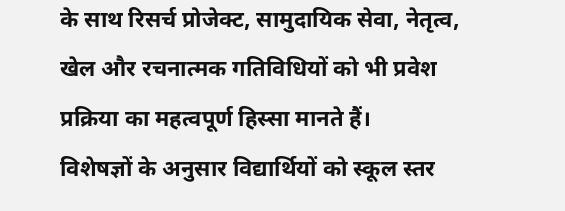के साथ रिसर्च प्रोजेक्ट, सामुदायिक सेवा, नेतृत्व, खेल और रचनात्मक गतिविधियों को भी प्रवेश प्रक्रिया का महत्वपूर्ण हिस्सा मानते हैं।
विशेषज्ञों के अनुसार विद्यार्थियों को स्कूल स्तर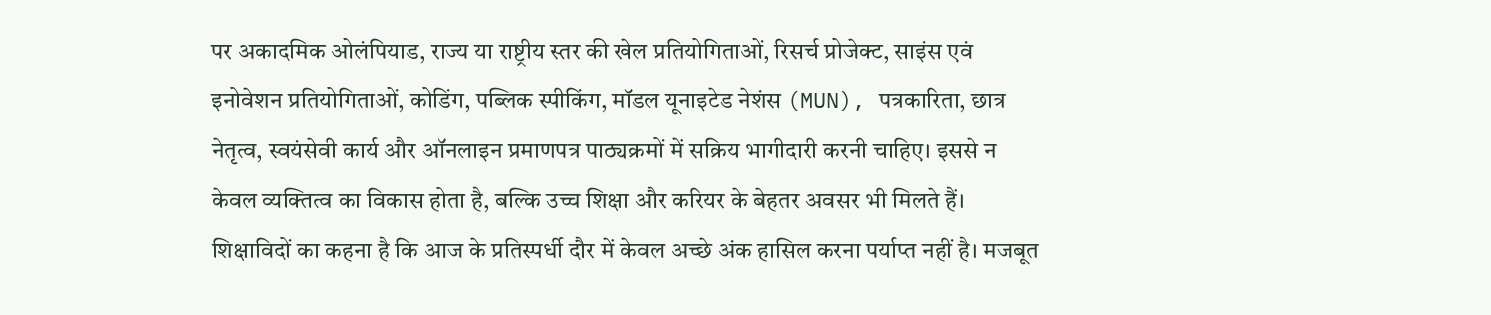पर अकादमिक ओलंपियाड, राज्य या राष्ट्रीय स्तर की खेल प्रतियोगिताओं, रिसर्च प्रोजेक्ट, साइंस एवं इनोवेशन प्रतियोगिताओं, कोडिंग, पब्लिक स्पीकिंग, मॉडल यूनाइटेड नेशंस (MUN), पत्रकारिता, छात्र नेतृत्व, स्वयंसेवी कार्य और ऑनलाइन प्रमाणपत्र पाठ्यक्रमों में सक्रिय भागीदारी करनी चाहिए। इससे न केवल व्यक्तित्व का विकास होता है, बल्कि उच्च शिक्षा और करियर के बेहतर अवसर भी मिलते हैं।
शिक्षाविदों का कहना है कि आज के प्रतिस्पर्धी दौर में केवल अच्छे अंक हासिल करना पर्याप्त नहीं है। मजबूत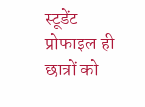स्टूडेंट प्रोफाइल ही छात्रों को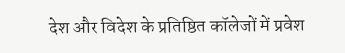देश और विदेश के प्रतिष्ठित कॉलेजों में प्रवेश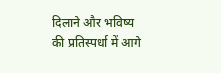दिलाने और भविष्य की प्रतिस्पर्धा में आगे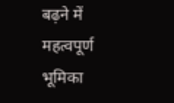बढ़ने में महत्वपूर्ण भूमिका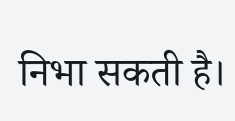निभा सकती है।